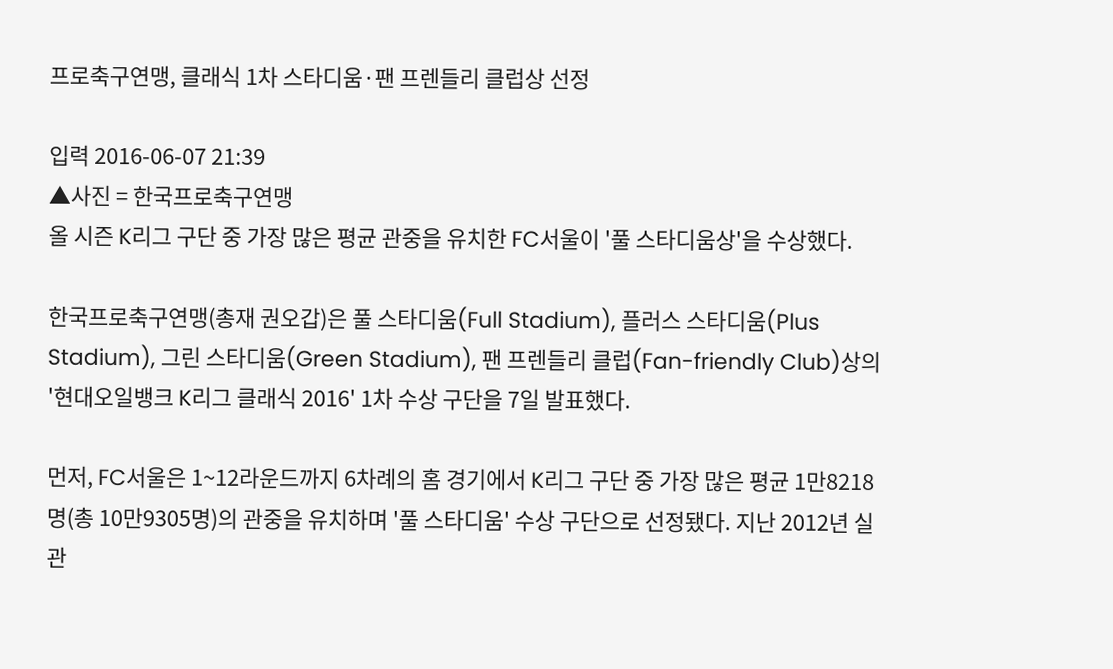프로축구연맹, 클래식 1차 스타디움·팬 프렌들리 클럽상 선정

입력 2016-06-07 21:39
▲사진 = 한국프로축구연맹
올 시즌 K리그 구단 중 가장 많은 평균 관중을 유치한 FC서울이 '풀 스타디움상'을 수상했다.

한국프로축구연맹(총재 권오갑)은 풀 스타디움(Full Stadium), 플러스 스타디움(Plus Stadium), 그린 스타디움(Green Stadium), 팬 프렌들리 클럽(Fan-friendly Club)상의 '현대오일뱅크 K리그 클래식 2016' 1차 수상 구단을 7일 발표했다.

먼저, FC서울은 1~12라운드까지 6차례의 홈 경기에서 K리그 구단 중 가장 많은 평균 1만8218명(총 10만9305명)의 관중을 유치하며 '풀 스타디움' 수상 구단으로 선정됐다. 지난 2012년 실 관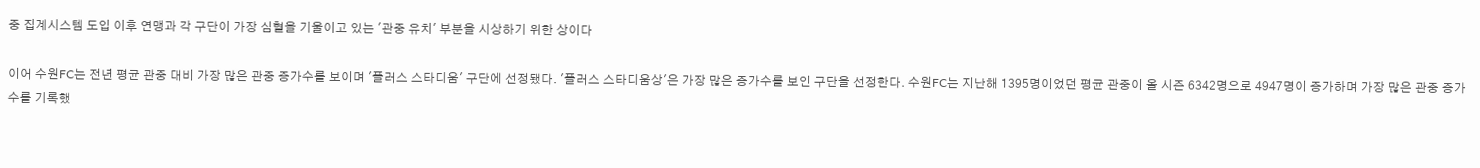중 집계시스템 도입 이후 연맹과 각 구단이 가장 심혈을 기울이고 있는 '관중 유치' 부분을 시상하기 위한 상이다

이어 수원FC는 전년 평균 관중 대비 가장 많은 관중 증가수를 보이며 '플러스 스타디움' 구단에 선정됐다. '플러스 스타디움상'은 가장 많은 증가수를 보인 구단을 선정한다. 수원FC는 지난해 1395명이었던 평균 관중이 올 시즌 6342명으로 4947명이 증가하며 가장 많은 관중 증가수를 기록했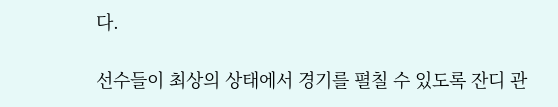다.

선수들이 최상의 상태에서 경기를 펼칠 수 있도록 잔디 관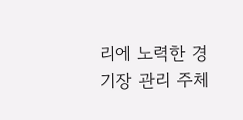리에 노력한 경기장 관리 주체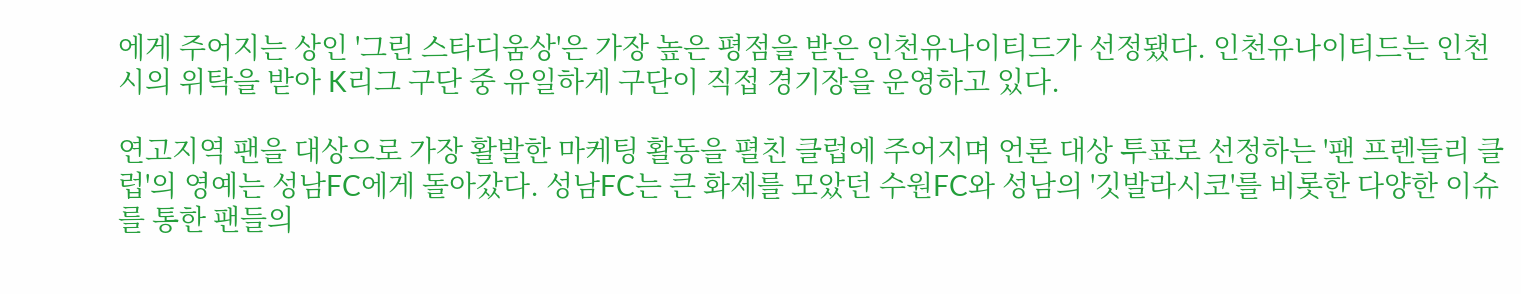에게 주어지는 상인 '그린 스타디움상'은 가장 높은 평점을 받은 인천유나이티드가 선정됐다. 인천유나이티드는 인천시의 위탁을 받아 K리그 구단 중 유일하게 구단이 직접 경기장을 운영하고 있다.

연고지역 팬을 대상으로 가장 활발한 마케팅 활동을 펼친 클럽에 주어지며 언론 대상 투표로 선정하는 '팬 프렌들리 클럽'의 영예는 성남FC에게 돌아갔다. 성남FC는 큰 화제를 모았던 수원FC와 성남의 '깃발라시코'를 비롯한 다양한 이슈를 통한 팬들의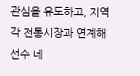관심을 유도하고, 지역 각 전통시장과 연계해 선수 네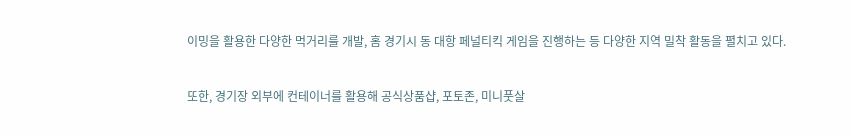이밍을 활용한 다양한 먹거리를 개발, 홈 경기시 동 대항 페널티킥 게임을 진행하는 등 다양한 지역 밀착 활동을 펼치고 있다.

또한, 경기장 외부에 컨테이너를 활용해 공식상품샵, 포토존, 미니풋살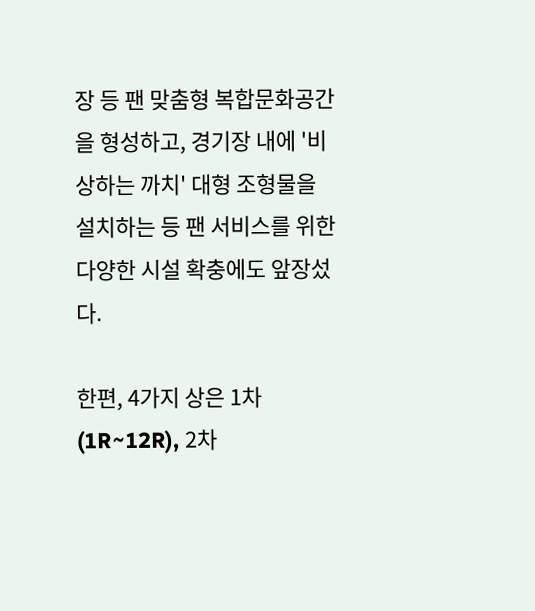장 등 팬 맞춤형 복합문화공간을 형성하고, 경기장 내에 '비상하는 까치' 대형 조형물을 설치하는 등 팬 서비스를 위한 다양한 시설 확충에도 앞장섰다.

한편, 4가지 상은 1차(1R~12R), 2차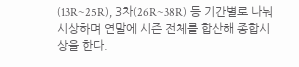(13R~25R), 3차(26R~38R) 등 기간별로 나눠 시상하며 연말에 시즌 전체를 합산해 종합시상을 한다.